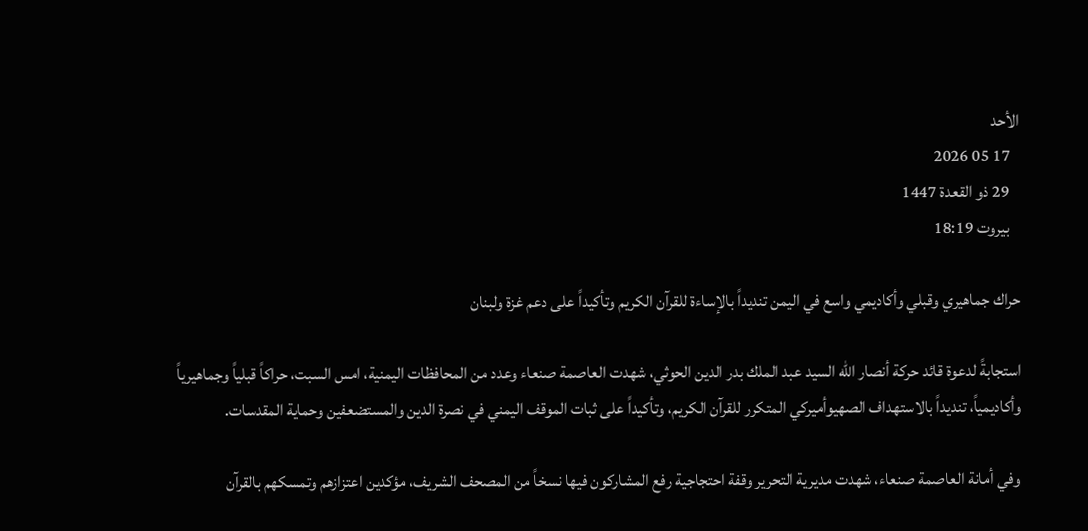الأحد
   17 05 2026
   29 ذو القعدة 1447
   بيروت 18:19

حراك جماهيري وقبلي وأكاديمي واسع في اليمن تنديداً بالإساءة للقرآن الكريم وتأكيداً على دعم غزة ولبنان

استجابةً لدعوة قائد حركة أنصار الله السيد عبد الملك بدر الدين الحوثي، شهدت العاصمة صنعاء وعدد من المحافظات اليمنية، امس السبت، حراكاً قبلياً وجماهيرياً وأكاديمياً، تنديداً بالاستهداف الصهيوأميركي المتكرر للقرآن الكريم، وتأكيداً على ثبات الموقف اليمني في نصرة الدين والمستضعفين وحماية المقدسات.

وفي أمانة العاصمة صنعاء، شهدت مديرية التحرير وقفة احتجاجية رفع المشاركون فيها نسخاً من المصحف الشريف، مؤكدين اعتزازهم وتمسكهم بالقرآن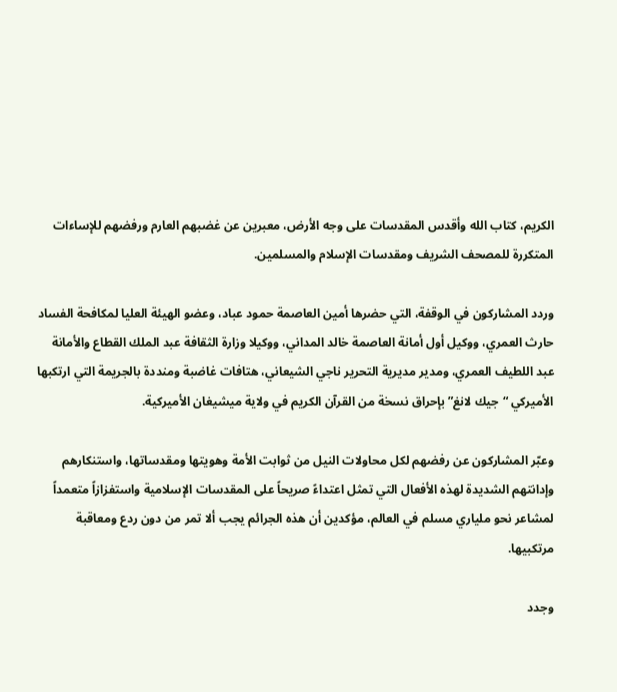الكريم، كتاب الله وأقدس المقدسات على وجه الأرض، معبرين عن غضبهم العارم ورفضهم للإساءات المتكررة للمصحف الشريف ومقدسات الإسلام والمسلمين.

وردد المشاركون في الوقفة، التي حضرها أمين العاصمة حمود عباد، وعضو الهيئة العليا لمكافحة الفساد حارث العمري، ووكيل أول أمانة العاصمة خالد المداني، ووكيلا وزارة الثقافة عبد الملك القطاع والأمانة عبد اللطيف العمري، ومدير مديرية التحرير ناجي الشيعاني، هتافات غاضبة ومنددة بالجريمة التي ارتكبها الأميركي “جيك لانغ” بإحراق نسخة من القرآن الكريم في ولاية ميشيغان الأميركية.

وعبّر المشاركون عن رفضهم لكل محاولات النيل من ثوابت الأمة وهويتها ومقدساتها، واستنكارهم وإدانتهم الشديدة لهذه الأفعال التي تمثل اعتداءً صريحاً على المقدسات الإسلامية واستفزازاً متعمداً لمشاعر نحو ملياري مسلم في العالم، مؤكدين أن هذه الجرائم يجب ألا تمر من دون ردع ومعاقبة مرتكبيها.

وجدد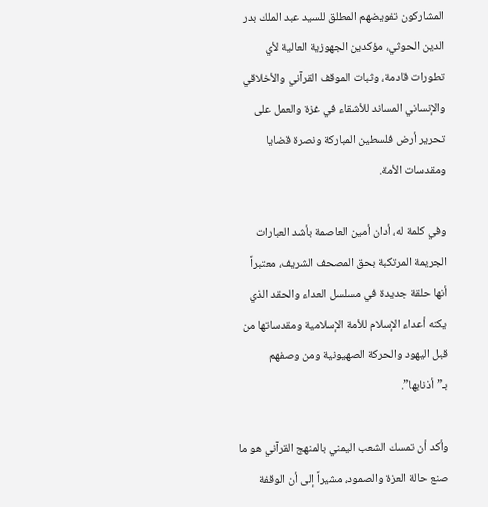المشاركون تفويضهم المطلق للسيد عبد الملك بدر الدين الحوثي، مؤكدين الجهوزية العالية لأي تطورات قادمة، وثبات الموقف القرآني والأخلاقي والإنساني المساند للأشقاء في غزة والعمل على تحرير أرض فلسطين المباركة ونصرة قضايا ومقدسات الأمة.

وفي كلمة له، أدان أمين العاصمة بأشد العبارات الجريمة المرتكبة بحق المصحف الشريف، معتبراً أنها حلقة جديدة في مسلسل العداء والحقد الذي يكنه أعداء الإسلام للأمة الإسلامية ومقدساتها من قبل اليهود والحركة الصهيونية ومن وصفهم بـ”أذنابها”.

وأكد أن تمسك الشعب اليمني بالمنهج القرآني هو ما صنع حالة العزة والصمود، مشيراً إلى أن الوقفة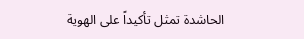الحاشدة تمثل تأكيداً على الهوية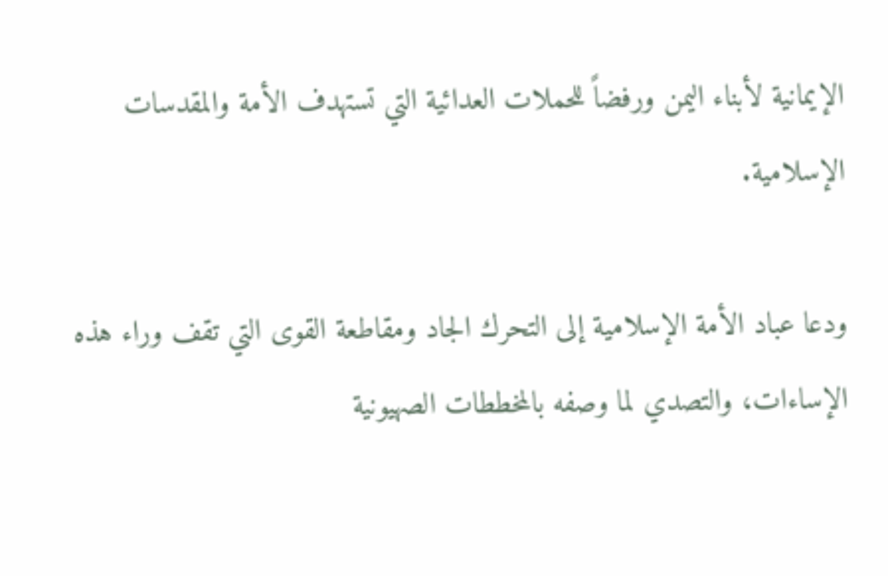الإيمانية لأبناء اليمن ورفضاً للحملات العدائية التي تستهدف الأمة والمقدسات الإسلامية.

ودعا عباد الأمة الإسلامية إلى التحرك الجاد ومقاطعة القوى التي تقف وراء هذه الإساءات، والتصدي لما وصفه بالمخططات الصهيونية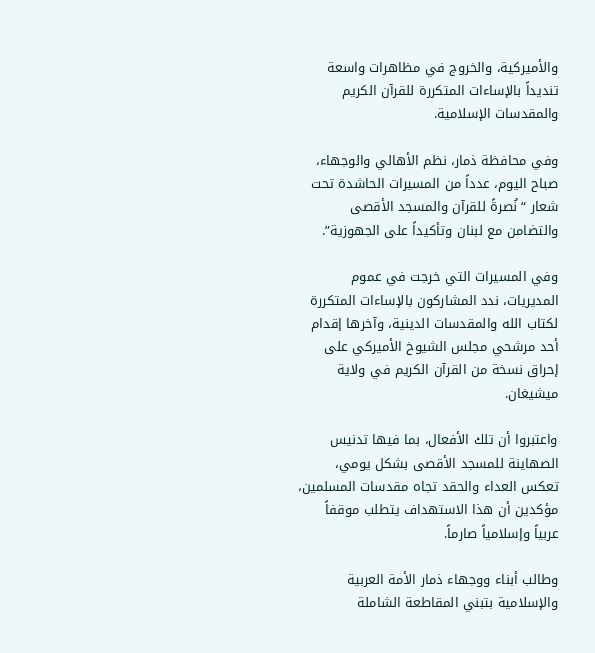والأميركية، والخروج في مظاهرات واسعة تنديداً بالإساءات المتكررة للقرآن الكريم والمقدسات الإسلامية.

وفي محافظة ذمار، نظم الأهالي والوجهاء، صباح اليوم، عدداً من المسيرات الحاشدة تحت شعار “نُصرةً للقرآن والمسجد الأقصى والتضامن مع لبنان وتأكيداً على الجهوزية”.

وفي المسيرات التي خرجت في عموم المديريات، ندد المشاركون بالإساءات المتكررة لكتاب الله والمقدسات الدينية، وآخرها إقدام أحد مرشحي مجلس الشيوخ الأميركي على إحراق نسخة من القرآن الكريم في ولاية ميشيغان.

واعتبروا أن تلك الأفعال، بما فيها تدنيس الصهاينة للمسجد الأقصى بشكل يومي، تعكس العداء والحقد تجاه مقدسات المسلمين، مؤكدين أن هذا الاستهداف يتطلب موقفاً عربياً وإسلامياً صارماً.

وطالب أبناء ووجهاء ذمار الأمة العربية والإسلامية بتبني المقاطعة الشاملة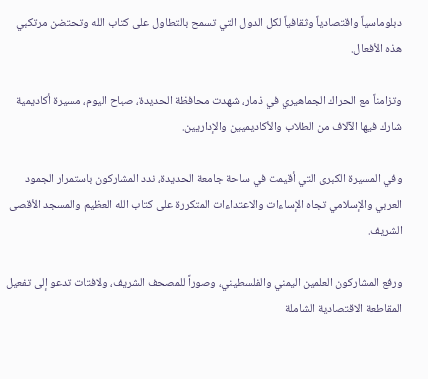دبلوماسياً واقتصادياً وثقافياً لكل الدول التي تسمح بالتطاول على كتاب الله وتحتضن مرتكبي هذه الأفعال.

وتزامناً مع الحراك الجماهيري في ذمار، شهدت محافظة الحديدة، صباح اليوم، مسيرة أكاديمية شارك فيها الآلاف من الطلاب والأكاديميين والإداريين.

وفي المسيرة الكبرى التي أقيمت في ساحة جامعة الحديدة، ندد المشاركون باستمرار الجمود العربي والإسلامي تجاه الإساءات والاعتداءات المتكررة على كتاب الله العظيم والمسجد الأقصى الشريف.

ورفع المشاركون العلمين اليمني والفلسطيني، وصوراً للمصحف الشريف، ولافتات تدعو إلى تفعيل المقاطعة الاقتصادية الشاملة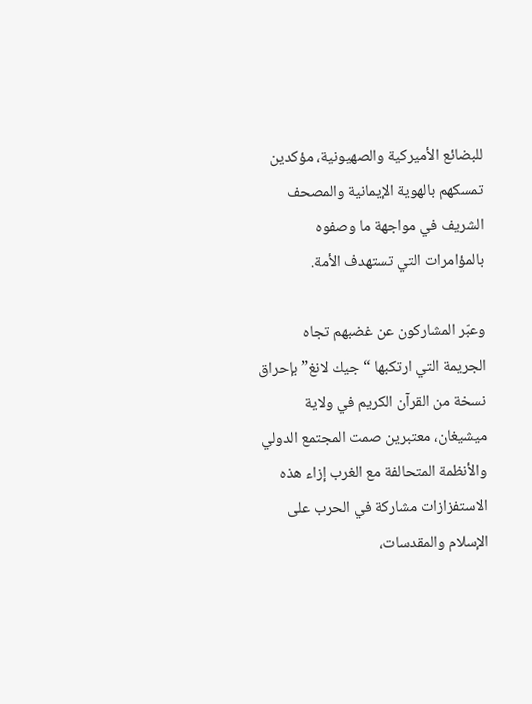للبضائع الأميركية والصهيونية، مؤكدين تمسكهم بالهوية الإيمانية والمصحف الشريف في مواجهة ما وصفوه بالمؤامرات التي تستهدف الأمة.

وعبّر المشاركون عن غضبهم تجاه الجريمة التي ارتكبها “جيك لانغ” بإحراق نسخة من القرآن الكريم في ولاية ميشيغان، معتبرين صمت المجتمع الدولي والأنظمة المتحالفة مع الغرب إزاء هذه الاستفزازات مشاركة في الحرب على الإسلام والمقدسات،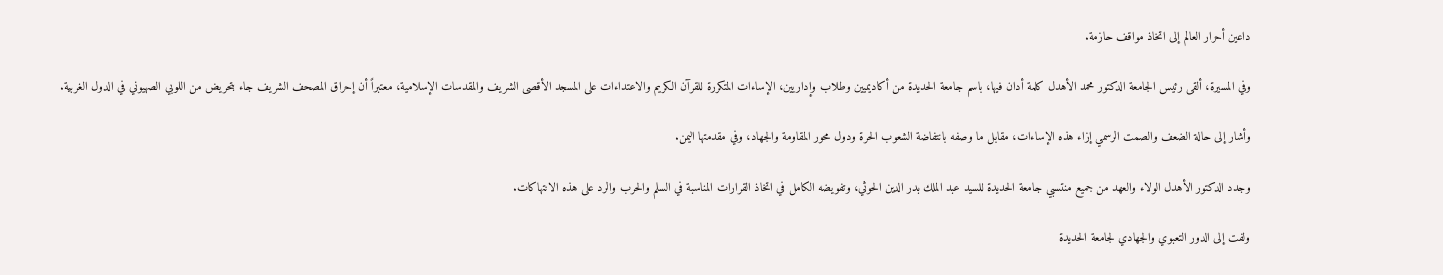داعين أحرار العالم إلى اتخاذ مواقف حازمة.

وفي المسيرة، ألقى رئيس الجامعة الدكتور محمد الأهدل كلمة أدان فيها، باسم جامعة الحديدة من أكاديميين وطلاب وإداريين، الإساءات المتكررة للقرآن الكريم والاعتداءات على المسجد الأقصى الشريف والمقدسات الإسلامية، معتبراً أن إحراق المصحف الشريف جاء بتحريض من اللوبي الصهيوني في الدول الغربية.

وأشار إلى حالة الضعف والصمت الرسمي إزاء هذه الإساءات، مقابل ما وصفه بانتفاضة الشعوب الحرة ودول محور المقاومة والجهاد، وفي مقدمتها اليمن.

وجدد الدكتور الأهدل الولاء والعهد من جميع منتسبي جامعة الحديدة للسيد عبد الملك بدر الدين الحوثي، وتفويضه الكامل في اتخاذ القرارات المناسبة في السلم والحرب والرد على هذه الانتهاكات.

ولفت إلى الدور التعبوي والجهادي لجامعة الحديدة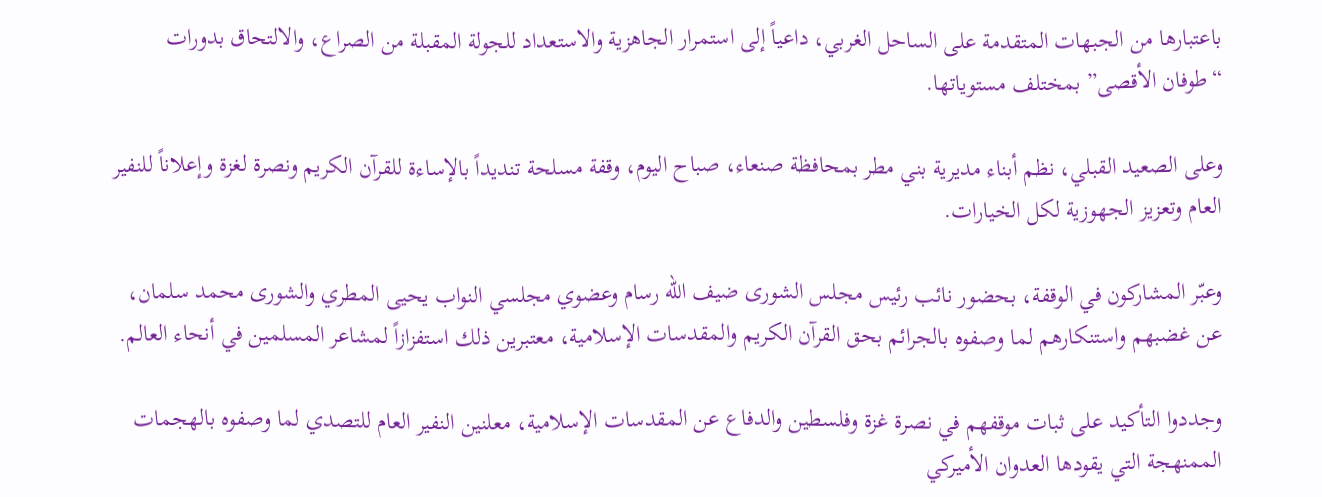باعتبارها من الجبهات المتقدمة على الساحل الغربي، داعياً إلى استمرار الجاهزية والاستعداد للجولة المقبلة من الصراع، والالتحاق بدورات “طوفان الأقصى” بمختلف مستوياتها.

وعلى الصعيد القبلي، نظم أبناء مديرية بني مطر بمحافظة صنعاء، صباح اليوم، وقفة مسلحة تنديداً بالإساءة للقرآن الكريم ونصرة لغزة وإعلاناً للنفير العام وتعزيز الجهوزية لكل الخيارات.

وعبّر المشاركون في الوقفة، بحضور نائب رئيس مجلس الشورى ضيف الله رسام وعضوي مجلسي النواب يحيى المطري والشورى محمد سلمان، عن غضبهم واستنكارهم لما وصفوه بالجرائم بحق القرآن الكريم والمقدسات الإسلامية، معتبرين ذلك استفزازاً لمشاعر المسلمين في أنحاء العالم.

وجددوا التأكيد على ثبات موقفهم في نصرة غزة وفلسطين والدفاع عن المقدسات الإسلامية، معلنين النفير العام للتصدي لما وصفوه بالهجمات الممنهجة التي يقودها العدوان الأميركي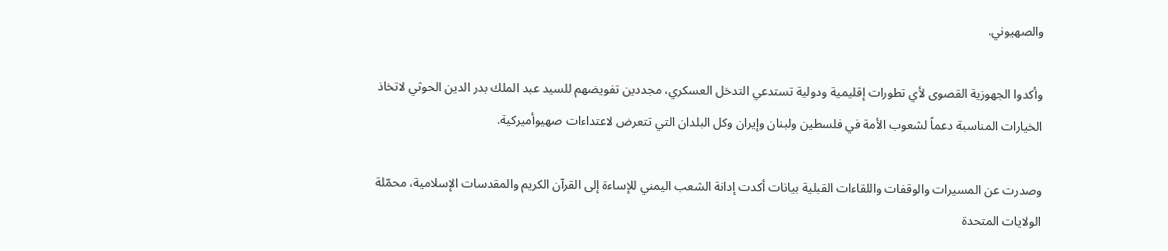والصهيوني.

وأكدوا الجهوزية القصوى لأي تطورات إقليمية ودولية تستدعي التدخل العسكري، مجددين تفويضهم للسيد عبد الملك بدر الدين الحوثي لاتخاذ الخيارات المناسبة دعماً لشعوب الأمة في فلسطين ولبنان وإيران وكل البلدان التي تتعرض لاعتداءات صهيوأميركية.

وصدرت عن المسيرات والوقفات واللقاءات القبلية بيانات أكدت إدانة الشعب اليمني للإساءة إلى القرآن الكريم والمقدسات الإسلامية، محمّلة الولايات المتحدة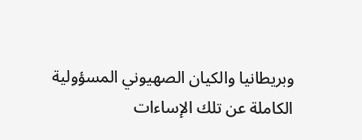وبريطانيا والكيان الصهيوني المسؤولية الكاملة عن تلك الإساءات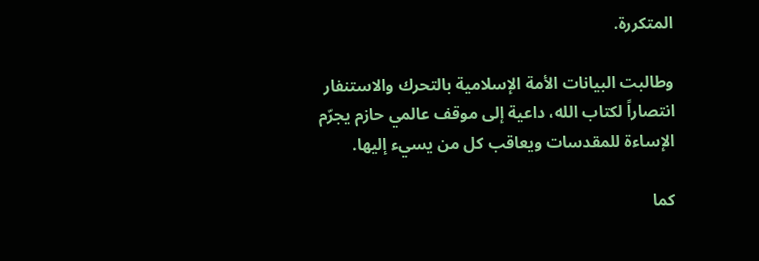المتكررة.

وطالبت البيانات الأمة الإسلامية بالتحرك والاستنفار انتصاراً لكتاب الله، داعية إلى موقف عالمي حازم يجرّم الإساءة للمقدسات ويعاقب كل من يسيء إليها.

كما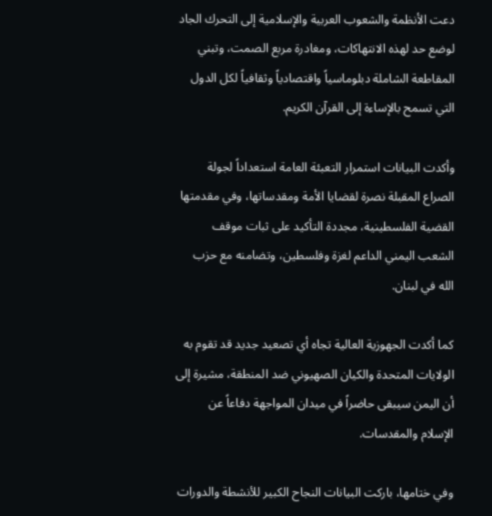دعت الأنظمة والشعوب العربية والإسلامية إلى التحرك الجاد لوضع حد لهذه الانتهاكات، ومغادرة مربع الصمت، وتبني المقاطعة الشاملة دبلوماسياً واقتصادياً وثقافياً لكل الدول التي تسمح بالإساءة إلى القرآن الكريم.

وأكدت البيانات استمرار التعبئة العامة استعداداً لجولة الصراع المقبلة نصرة لقضايا الأمة ومقدساتها، وفي مقدمتها القضية الفلسطينية، مجددة التأكيد على ثبات موقف الشعب اليمني الداعم لغزة وفلسطين، وتضامنه مع حزب الله في لبنان.

كما أكدت الجهوزية العالية تجاه أي تصعيد جديد قد تقوم به الولايات المتحدة والكيان الصهيوني ضد المنطقة، مشيرة إلى أن اليمن سيبقى حاضراً في ميدان المواجهة دفاعاً عن الإسلام والمقدسات.

وفي ختامها، باركت البيانات النجاح الكبير للأنشطة والدورات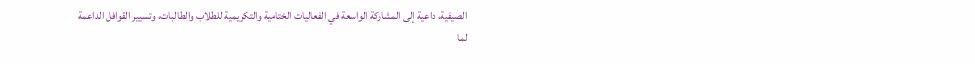الصيفية، داعية إلى المشاركة الواسعة في الفعاليات الختامية والتكريمية للطلاب والطالبات، وتسيير القوافل الداعمة لما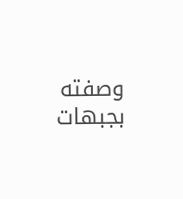وصفته بجبهات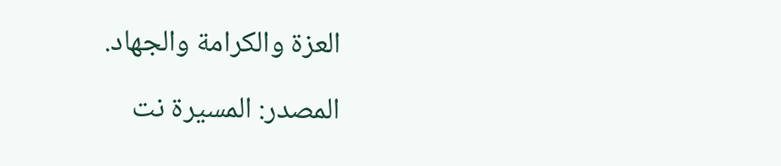العزة والكرامة والجهاد.

المصدر: المسيرة نت